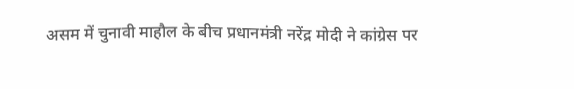असम में चुनावी माहौल के बीच प्रधानमंत्री नरेंद्र मोदी ने कांग्रेस पर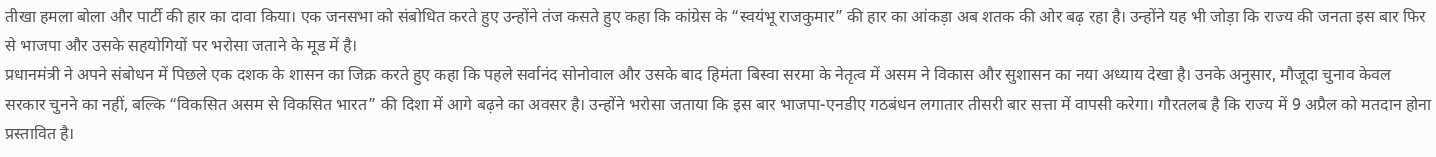तीखा हमला बोला और पार्टी की हार का दावा किया। एक जनसभा को संबोधित करते हुए उन्होंने तंज कसते हुए कहा कि कांग्रेस के “स्वयंभू राजकुमार” की हार का आंकड़ा अब शतक की ओर बढ़ रहा है। उन्होंने यह भी जोड़ा कि राज्य की जनता इस बार फिर से भाजपा और उसके सहयोगियों पर भरोसा जताने के मूड में है।
प्रधानमंत्री ने अपने संबोधन में पिछले एक दशक के शासन का जिक्र करते हुए कहा कि पहले सर्वानंद सोनोवाल और उसके बाद हिमंता बिस्वा सरमा के नेतृत्व में असम ने विकास और सुशासन का नया अध्याय देखा है। उनके अनुसार, मौजूदा चुनाव केवल सरकार चुनने का नहीं, बल्कि “विकसित असम से विकसित भारत” की दिशा में आगे बढ़ने का अवसर है। उन्होंने भरोसा जताया कि इस बार भाजपा-एनडीए गठबंधन लगातार तीसरी बार सत्ता में वापसी करेगा। गौरतलब है कि राज्य में 9 अप्रैल को मतदान होना प्रस्तावित है।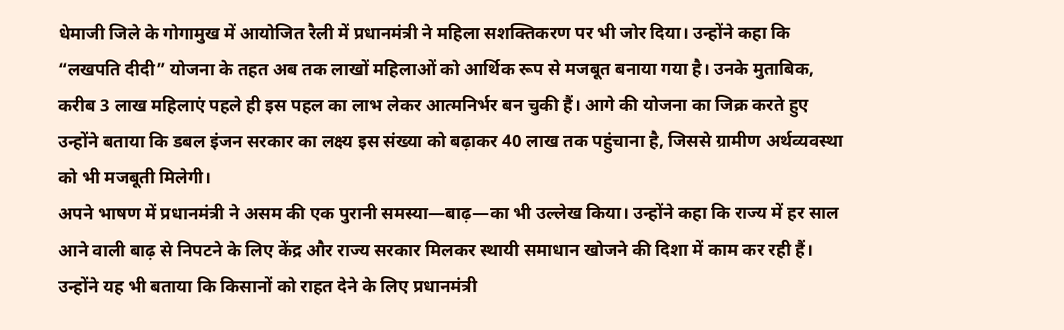धेमाजी जिले के गोगामुख में आयोजित रैली में प्रधानमंत्री ने महिला सशक्तिकरण पर भी जोर दिया। उन्होंने कहा कि “लखपति दीदी” योजना के तहत अब तक लाखों महिलाओं को आर्थिक रूप से मजबूत बनाया गया है। उनके मुताबिक, करीब 3 लाख महिलाएं पहले ही इस पहल का लाभ लेकर आत्मनिर्भर बन चुकी हैं। आगे की योजना का जिक्र करते हुए उन्होंने बताया कि डबल इंजन सरकार का लक्ष्य इस संख्या को बढ़ाकर 40 लाख तक पहुंचाना है, जिससे ग्रामीण अर्थव्यवस्था को भी मजबूती मिलेगी।
अपने भाषण में प्रधानमंत्री ने असम की एक पुरानी समस्या—बाढ़—का भी उल्लेख किया। उन्होंने कहा कि राज्य में हर साल आने वाली बाढ़ से निपटने के लिए केंद्र और राज्य सरकार मिलकर स्थायी समाधान खोजने की दिशा में काम कर रही हैं। उन्होंने यह भी बताया कि किसानों को राहत देने के लिए प्रधानमंत्री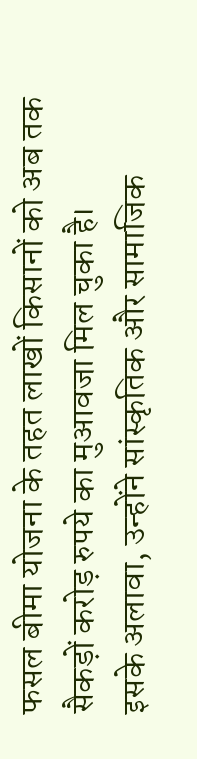फसल बीमा योजना के तहत लाखों किसानों को अब तक सैकड़ों करोड़ रुपये का मुआवजा मिल चुका है।
इसके अलावा, उन्होंने सांस्कृतिक और सामाजिक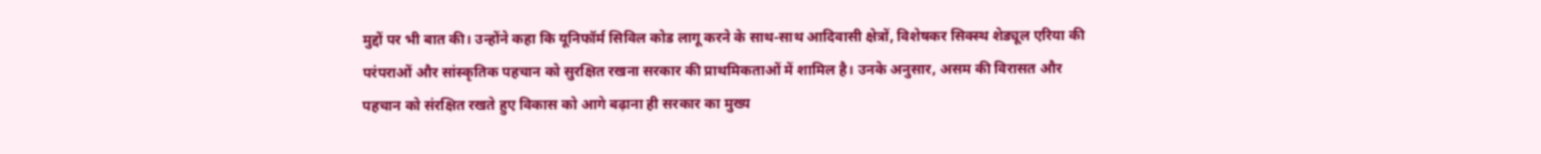मुद्दों पर भी बात की। उन्होंने कहा कि यूनिफॉर्म सिविल कोड लागू करने के साथ-साथ आदिवासी क्षेत्रों, विशेषकर सिक्स्थ शेड्यूल एरिया की परंपराओं और सांस्कृतिक पहचान को सुरक्षित रखना सरकार की प्राथमिकताओं में शामिल है। उनके अनुसार, असम की विरासत और पहचान को संरक्षित रखते हुए विकास को आगे बढ़ाना ही सरकार का मुख्य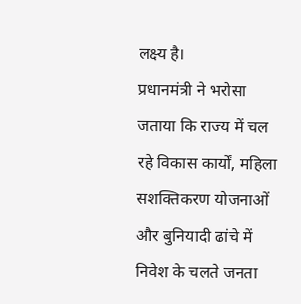लक्ष्य है।
प्रधानमंत्री ने भरोसा जताया कि राज्य में चल रहे विकास कार्यों, महिला सशक्तिकरण योजनाओं और बुनियादी ढांचे में निवेश के चलते जनता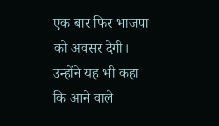एक बार फिर भाजपा को अवसर देगी। उन्होंने यह भी कहा कि आने वाले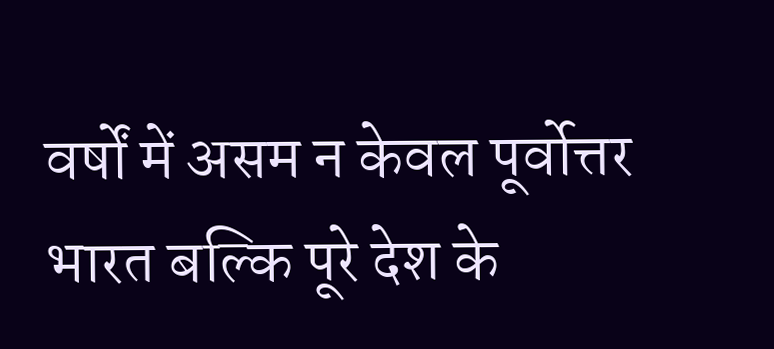वर्षों में असम न केवल पूर्वोत्तर भारत बल्कि पूरे देश के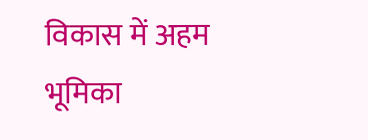विकास में अहम भूमिका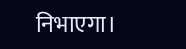निभाएगा।